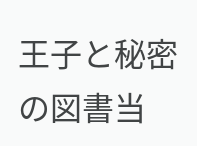王子と秘密の図書当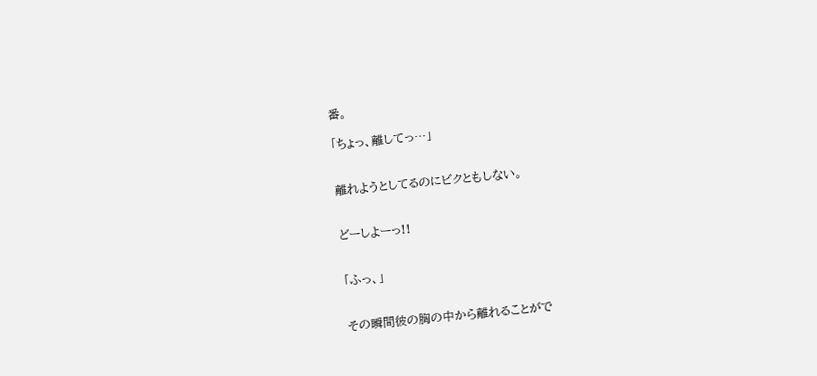番。

「ちょっ、離してっ…」


離れようとしてるのにビクともしない。


どーしよーっ!!


「ふっ、」


その瞬間彼の胸の中から離れることがで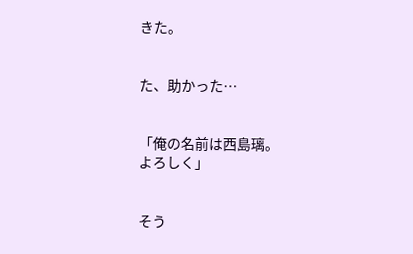きた。


た、助かった…


「俺の名前は西島璃。
よろしく」


そう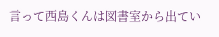言って西島くんは図書室から出てい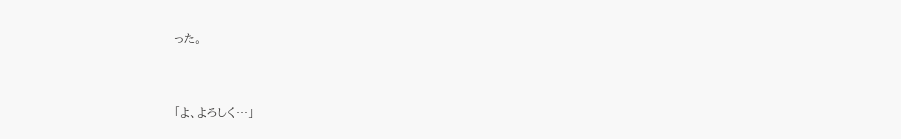った。


「よ、よろしく…」